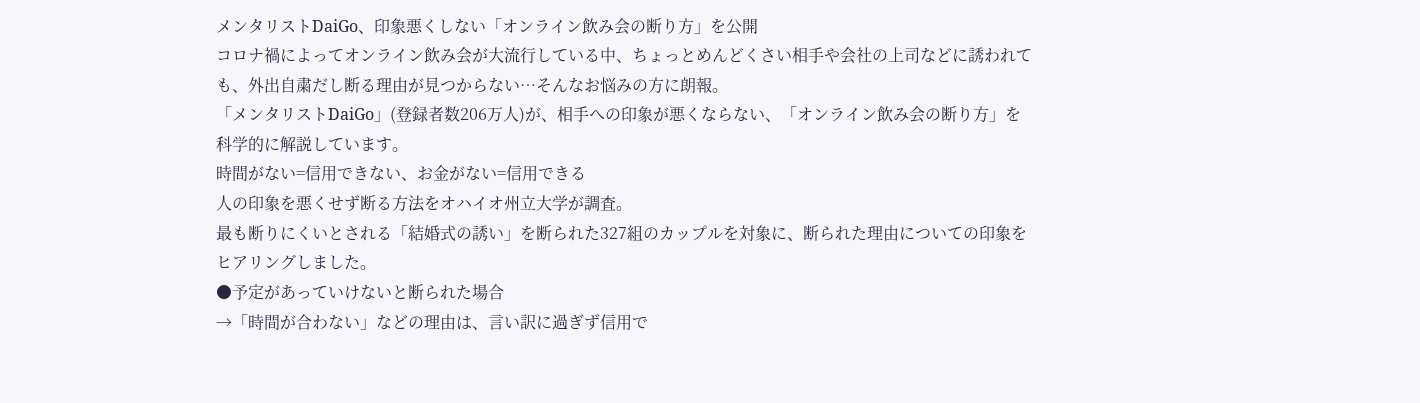メンタリストDaiGo、印象悪くしない「オンライン飲み会の断り方」を公開
コロナ禍によってオンライン飲み会が大流行している中、ちょっとめんどくさい相手や会社の上司などに誘われても、外出自粛だし断る理由が見つからない…そんなお悩みの方に朗報。
「メンタリストDaiGo」(登録者数206万人)が、相手への印象が悪くならない、「オンライン飲み会の断り方」を科学的に解説しています。
時間がない=信用できない、お金がない=信用できる
人の印象を悪くせず断る方法をオハイオ州立大学が調査。
最も断りにくいとされる「結婚式の誘い」を断られた327組のカップルを対象に、断られた理由についての印象をヒアリングしました。
●予定があっていけないと断られた場合
→「時間が合わない」などの理由は、言い訳に過ぎず信用で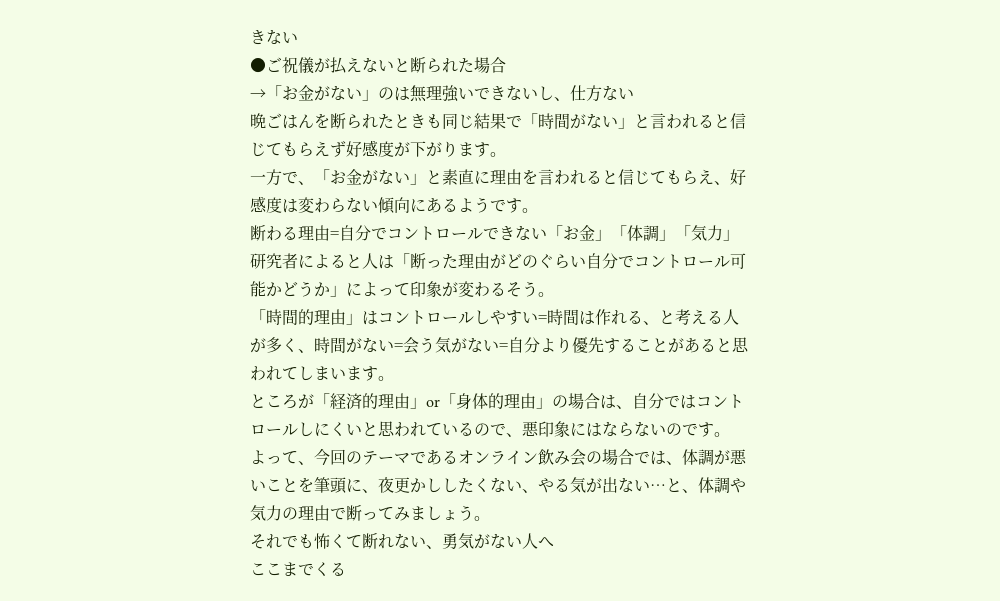きない
●ご祝儀が払えないと断られた場合
→「お金がない」のは無理強いできないし、仕方ない
晩ごはんを断られたときも同じ結果で「時間がない」と言われると信じてもらえず好感度が下がります。
一方で、「お金がない」と素直に理由を言われると信じてもらえ、好感度は変わらない傾向にあるようです。
断わる理由=自分でコントロールできない「お金」「体調」「気力」
研究者によると人は「断った理由がどのぐらい自分でコントロール可能かどうか」によって印象が変わるそう。
「時間的理由」はコントロールしやすい=時間は作れる、と考える人が多く、時間がない=会う気がない=自分より優先することがあると思われてしまいます。
ところが「経済的理由」or「身体的理由」の場合は、自分ではコントロールしにくいと思われているので、悪印象にはならないのです。
よって、今回のテーマであるオンライン飲み会の場合では、体調が悪いことを筆頭に、夜更かししたくない、やる気が出ない…と、体調や気力の理由で断ってみましょう。
それでも怖くて断れない、勇気がない人へ
ここまでくる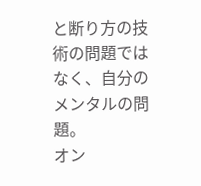と断り方の技術の問題ではなく、自分のメンタルの問題。
オン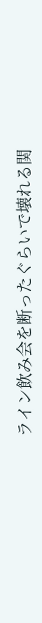ライン飲み会を断ったぐらいで壊れる関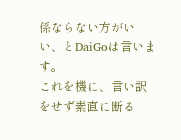係ならない方がいい、とDaiGoは言います。
これを機に、言い訳をせず素直に断る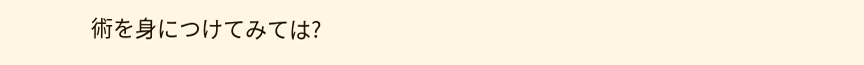術を身につけてみては?